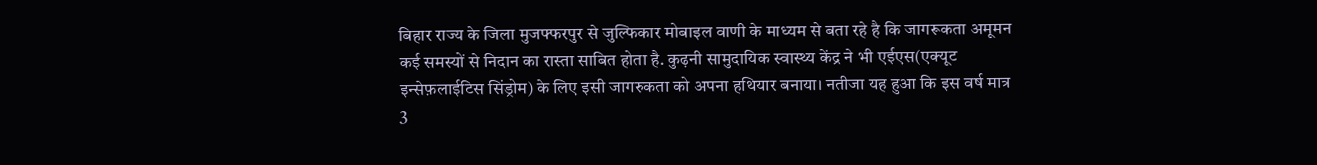बिहार राज्य के जिला मुजफ्फरपुर से जुल्फिकार मोबाइल वाणी के माध्यम से बता रहे है कि जागरूकता अमूमन कई समस्यों से निदान का रास्ता साबित होता है. कुढ़नी सामुदायिक स्वास्थ्य केंद्र ने भी एईएस(एक्यूट इन्सेफ़लाईटिस सिंड्रोम) के लिए इसी जागरुकता को अपना हथियार बनाया। नतीजा यह हुआ कि इस वर्ष मात्र 3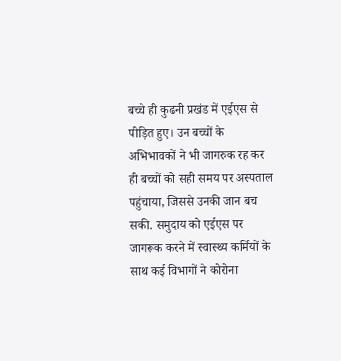बच्चे ही कुढनी प्रखंड में एईएस से पीड़ित हुए। उन बच्चों के अभिभावकों ने भी जागरुक रह कर ही बच्चों को सही समय पर अस्पताल पहुंचाया, जिससे उनकी जान बच सकी. समुदाय को एईएस पर जागरूक करने में स्वास्थ्य कर्मियों के साथ कई विभागों ने कोरोना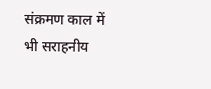संक्रमण काल में भी सराहनीय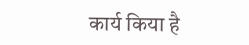कार्य किया है